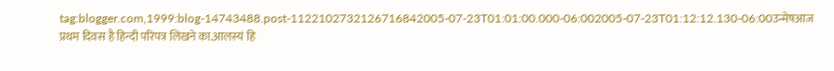tag:blogger.com,1999:blog-14743488.post-1122102732126716842005-07-23T01:01:00.000-06:002005-07-23T01:12:12.130-06:00उन्मेषआज प्रथम दिवस है हिन्दी परिपत्र लिखने का.आलस्यं हि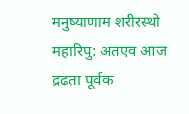मनुष्याणाम शरीरस्थो महारिपु: अतएव आज द्रढता पूर्वक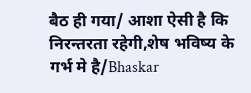बैठ ही गया/ आशा ऐसी है कि निरन्तरता रहेगी,शेष भविष्य के गर्भ मे है/Bhaskar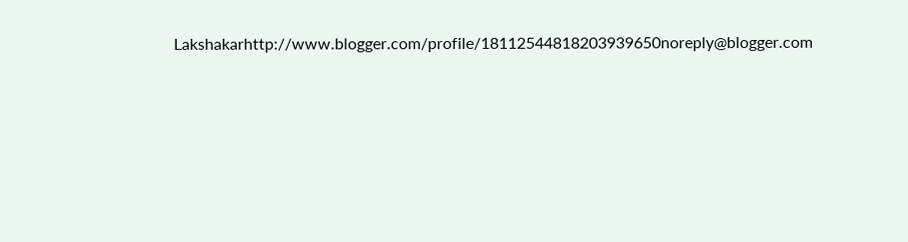Lakshakarhttp://www.blogger.com/profile/18112544818203939650noreply@blogger.com